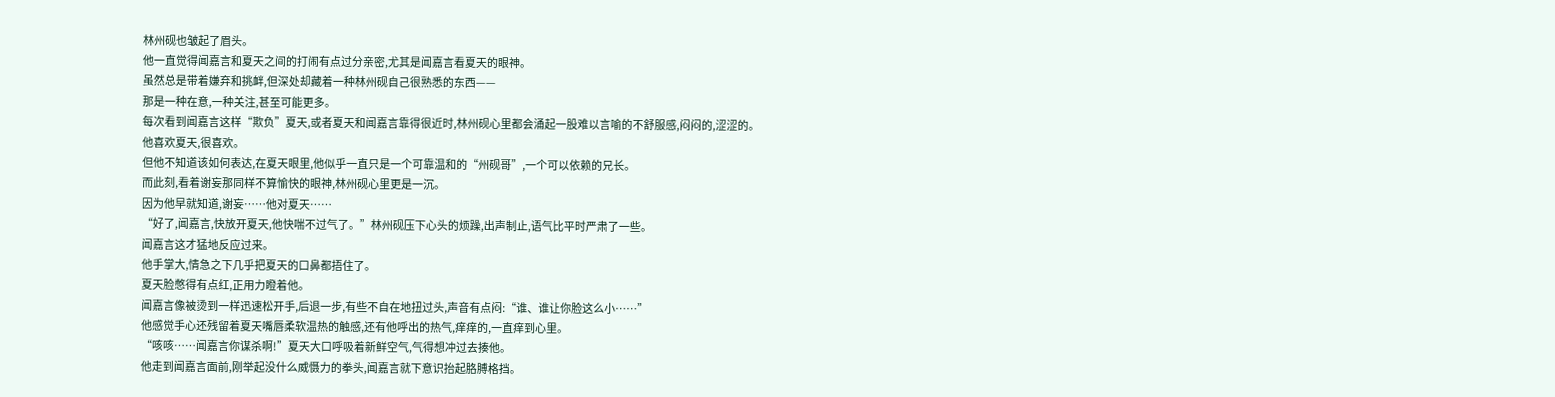林州砚也皱起了眉头。
他一直觉得闻嘉言和夏天之间的打闹有点过分亲密,尤其是闻嘉言看夏天的眼神。
虽然总是带着嫌弃和挑衅,但深处却藏着一种林州砚自己很熟悉的东西——
那是一种在意,一种关注,甚至可能更多。
每次看到闻嘉言这样“欺负”夏天,或者夏天和闻嘉言靠得很近时,林州砚心里都会涌起一股难以言喻的不舒服感,闷闷的,涩涩的。
他喜欢夏天,很喜欢。
但他不知道该如何表达,在夏天眼里,他似乎一直只是一个可靠温和的“州砚哥”,一个可以依赖的兄长。
而此刻,看着谢妄那同样不算愉快的眼神,林州砚心里更是一沉。
因为他早就知道,谢妄……他对夏天……
“好了,闻嘉言,快放开夏天,他快喘不过气了。”林州砚压下心头的烦躁,出声制止,语气比平时严肃了一些。
闻嘉言这才猛地反应过来。
他手掌大,情急之下几乎把夏天的口鼻都捂住了。
夏天脸憋得有点红,正用力瞪着他。
闻嘉言像被烫到一样迅速松开手,后退一步,有些不自在地扭过头,声音有点闷:“谁、谁让你脸这么小……”
他感觉手心还残留着夏天嘴唇柔软温热的触感,还有他呼出的热气,痒痒的,一直痒到心里。
“咳咳……闻嘉言你谋杀啊!”夏天大口呼吸着新鲜空气,气得想冲过去揍他。
他走到闻嘉言面前,刚举起没什么威慑力的拳头,闻嘉言就下意识抬起胳膊格挡。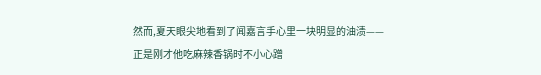然而,夏天眼尖地看到了闻嘉言手心里一块明显的油渍——
正是刚才他吃麻辣香锅时不小心蹭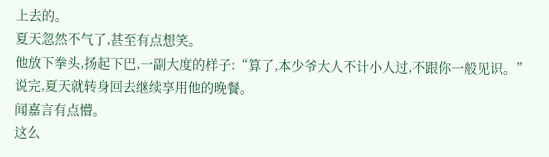上去的。
夏天忽然不气了,甚至有点想笑。
他放下拳头,扬起下巴,一副大度的样子:“算了,本少爷大人不计小人过,不跟你一般见识。”
说完,夏天就转身回去继续享用他的晚餐。
闻嘉言有点懵。
这么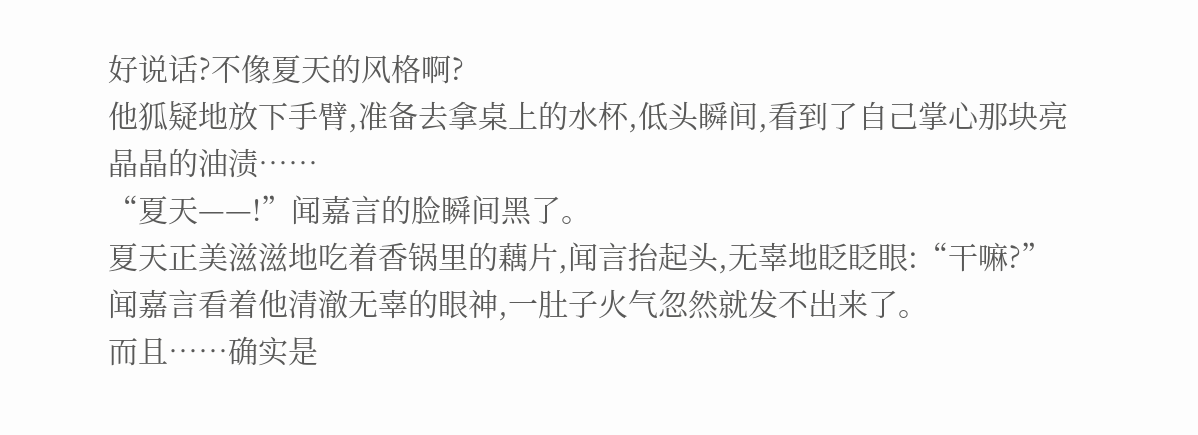好说话?不像夏天的风格啊?
他狐疑地放下手臂,准备去拿桌上的水杯,低头瞬间,看到了自己掌心那块亮晶晶的油渍……
“夏天——!”闻嘉言的脸瞬间黑了。
夏天正美滋滋地吃着香锅里的藕片,闻言抬起头,无辜地眨眨眼:“干嘛?”
闻嘉言看着他清澈无辜的眼神,一肚子火气忽然就发不出来了。
而且……确实是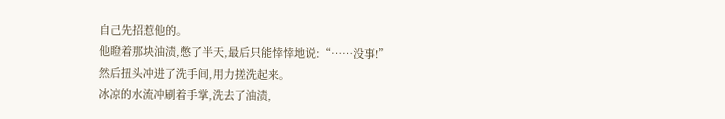自己先招惹他的。
他瞪着那块油渍,憋了半天,最后只能悻悻地说:“……没事!”
然后扭头冲进了洗手间,用力搓洗起来。
冰凉的水流冲刷着手掌,洗去了油渍,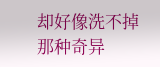却好像洗不掉那种奇异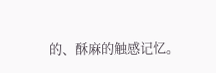的、酥麻的触感记忆。